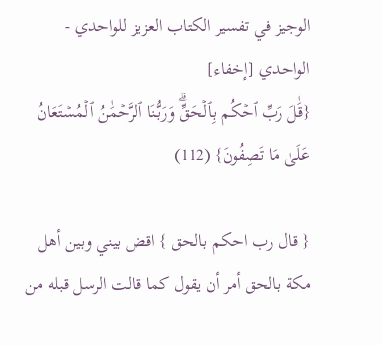الوجيز في تفسير الكتاب العزيز للواحدي - الواحدي [إخفاء]
{قَٰلَ رَبِّ ٱحۡكُم بِٱلۡحَقِّۗ وَرَبُّنَا ٱلرَّحۡمَٰنُ ٱلۡمُسۡتَعَانُ عَلَىٰ مَا تَصِفُونَ} (112)

{ قال رب احكم بالحق } اقض بيني وبين أهل مكة بالحق أمر أن يقول كما قالت الرسل قبله من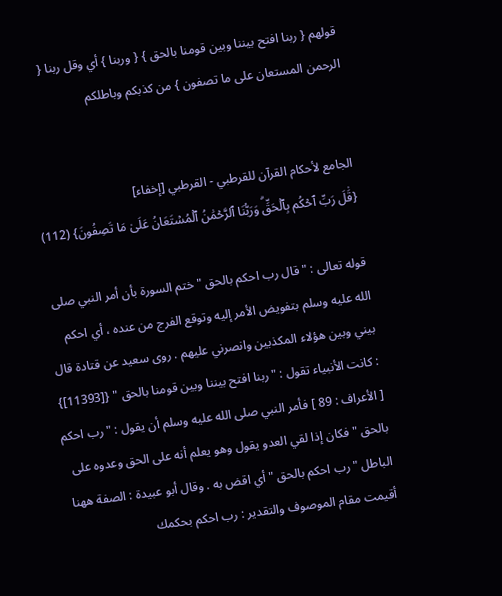قولهم { ربنا افتح بيننا وبين قومنا بالحق } { وربنا } أي وقل ربنا { الرحمن المستعان على ما تصفون } من كذبكم وباطلكم


الجامع لأحكام القرآن للقرطبي - القرطبي [إخفاء]
{قَٰلَ رَبِّ ٱحۡكُم بِٱلۡحَقِّۗ وَرَبُّنَا ٱلرَّحۡمَٰنُ ٱلۡمُسۡتَعَانُ عَلَىٰ مَا تَصِفُونَ} (112)

قوله تعالى : " قال رب احكم بالحق " ختم السورة بأن أمر النبي صلى الله عليه وسلم بتفويض الأمر إليه وتوقع الفرج من عنده ، أي احكم بيني وبين هؤلاء المكذبين وانصرني عليهم . روى سعيد عن قتادة قال : كانت الأنبياء تقول : " ربنا افتح بيننا وبين قومنا بالحق " {[11393]} [ الأعراف : 89 ] فأمر النبي صلى الله عليه وسلم أن يقول : " رب احكم بالحق " فكان إذا لقي العدو يقول وهو يعلم أنه على الحق وعدوه على الباطل " رب احكم بالحق " أي اقض به . وقال أبو عبيدة : الصفة ههنا أقيمت مقام الموصوف والتقدير : رب احكم بحكمك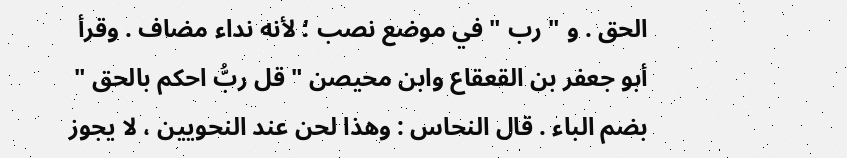الحق . و " رب " في موضع نصب ؛ لأنه نداء مضاف . وقرأ أبو جعفر بن القعقاع وابن محيصن " قل ربُّ احكم بالحق " بضم الباء . قال النحاس : وهذا لحن عند النحويين ، لا يجوز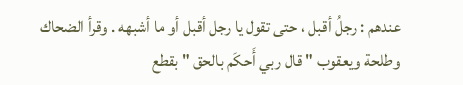عندهم : رجلُ أقبل ، حتى تقول يا رجل أقبل أو ما أشبهه . وقرأ الضحاك وطلحة ويعقوب " قال ربي أَحكَم بالحق " بقطع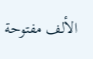الألف مفتوحة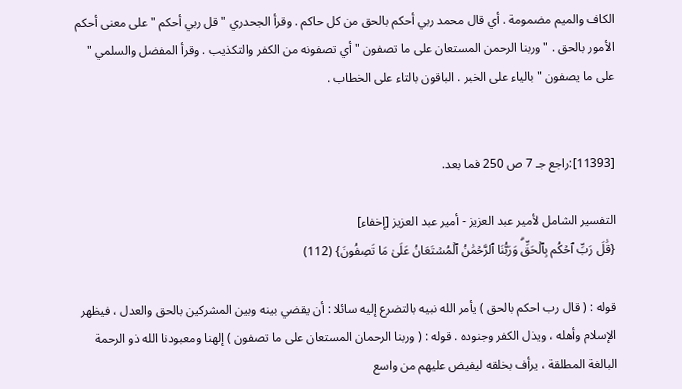الكاف والميم مضمومة . أي قال محمد ربي أحكم بالحق من كل حاكم . وقرأ الجحدري " قل ربي أحكم " على معنى أحكم الأمور بالحق . " وربنا الرحمن المستعان على ما تصفون " أي تصفونه من الكفر والتكذيب . وقرأ المفضل والسلمي " على ما يصفون " بالياء على الخبر . الباقون بالتاء على الخطاب .


[11393]:راجع جـ 7 ص 250 فما بعد.

التفسير الشامل لأمير عبد العزيز - أمير عبد العزيز [إخفاء]
{قَٰلَ رَبِّ ٱحۡكُم بِٱلۡحَقِّۗ وَرَبُّنَا ٱلرَّحۡمَٰنُ ٱلۡمُسۡتَعَانُ عَلَىٰ مَا تَصِفُونَ} (112)

قوله : ( قال رب احكم بالحق ) يأمر الله نبيه بالتضرع إليه سائلا : أن يقضي بينه وبين المشركين بالحق والعدل ، فيظهر الإسلام وأهله ، ويذل الكفر وجنوده . قوله : ( وربنا الرحمان المستعان على ما تصفون ) إلهنا ومعبودنا الله ذو الرحمة البالغة المطلقة ، يرأف بخلقه ليفيض عليهم من واسع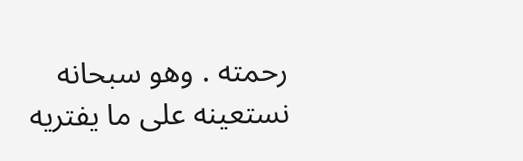رحمته . وهو سبحانه نستعينه على ما يفتريه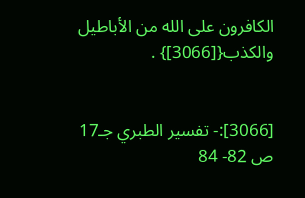الكافرون على الله من الأباطيل والكذب{[3066]} .


[3066]:- تفسير الطبري جـ17 ص 82- 84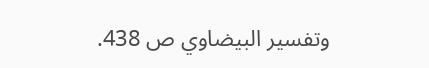وتفسير البيضاوي ص 438.